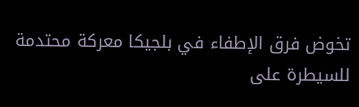تخوض فرق الإطفاء في بلجيكا معركة محتدمة للسيطرة على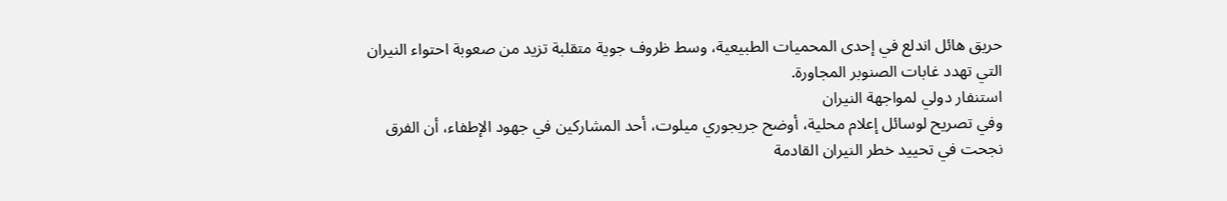حريق هائل اندلع في إحدى المحميات الطبيعية، وسط ظروف جوية متقلبة تزيد من صعوبة احتواء النيران التي تهدد غابات الصنوبر المجاورة.
استنفار دولي لمواجهة النيران
وفي تصريح لوسائل إعلام محلية، أوضح جريجوري ميلوت، أحد المشاركين في جهود الإطفاء، أن الفرق نجحت في تحييد خطر النيران القادمة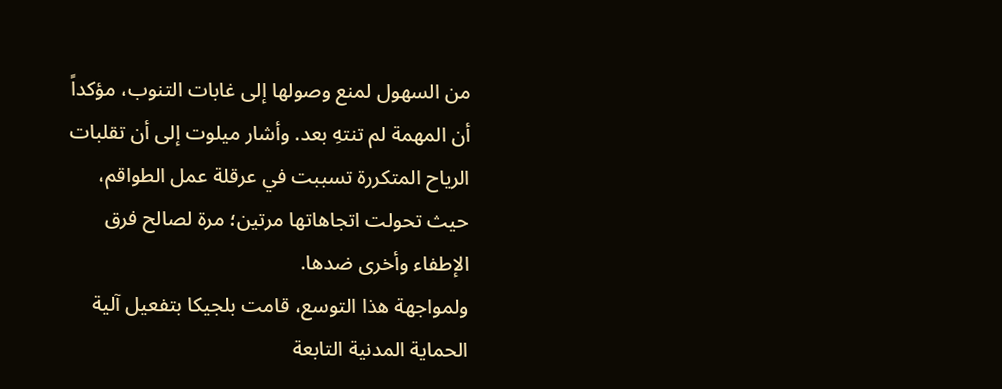من السهول لمنع وصولها إلى غابات التنوب، مؤكداً أن المهمة لم تنتهِ بعد. وأشار ميلوت إلى أن تقلبات الرياح المتكررة تسببت في عرقلة عمل الطواقم، حيث تحولت اتجاهاتها مرتين؛ مرة لصالح فرق الإطفاء وأخرى ضدها.
ولمواجهة هذا التوسع، قامت بلجيكا بتفعيل آلية الحماية المدنية التابعة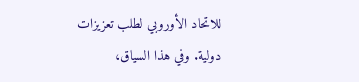للاتحاد الأوروبي لطلب تعزيزات دولية. وفي هذا السياق،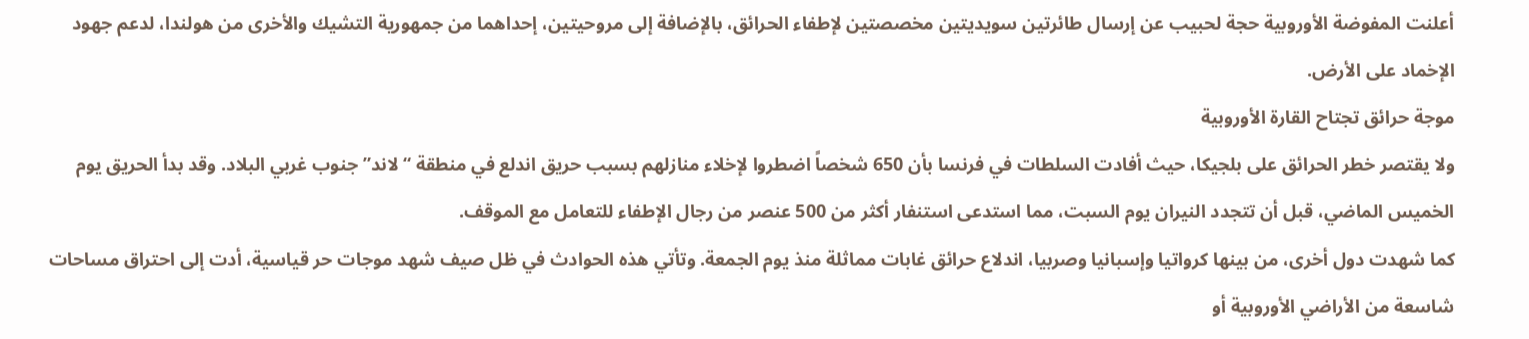أعلنت المفوضة الأوروبية حجة لحبيب عن إرسال طائرتين سويديتين مخصصتين لإطفاء الحرائق، بالإضافة إلى مروحيتين، إحداهما من جمهورية التشيك والأخرى من هولندا، لدعم جهود الإخماد على الأرض.
موجة حرائق تجتاح القارة الأوروبية
ولا يقتصر خطر الحرائق على بلجيكا، حيث أفادت السلطات في فرنسا بأن 650 شخصاً اضطروا لإخلاء منازلهم بسبب حريق اندلع في منطقة “لاند” جنوب غربي البلاد. وقد بدأ الحريق يوم الخميس الماضي، قبل أن تتجدد النيران يوم السبت، مما استدعى استنفار أكثر من 500 عنصر من رجال الإطفاء للتعامل مع الموقف.
كما شهدت دول أخرى، من بينها كرواتيا وإسبانيا وصربيا، اندلاع حرائق غابات مماثلة منذ يوم الجمعة. وتأتي هذه الحوادث في ظل صيف شهد موجات حر قياسية، أدت إلى احتراق مساحات شاسعة من الأراضي الأوروبية أو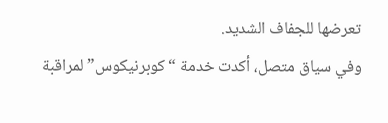تعرضها للجفاف الشديد.
وفي سياق متصل، أكدت خدمة “كوبرنيكوس” لمراقبة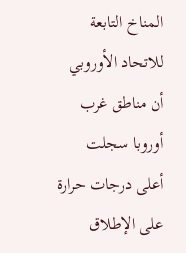المناخ التابعة للاتحاد الأوروبي أن مناطق غرب أوروبا سجلت أعلى درجات حرارة على الإطلاق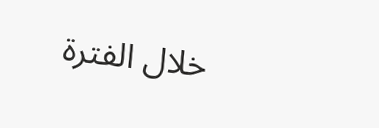خلال الفترة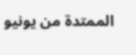الممتدة من يونيو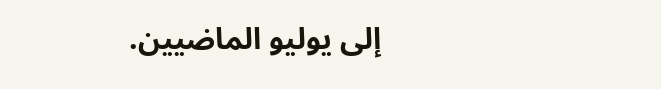إلى يوليو الماضيين.